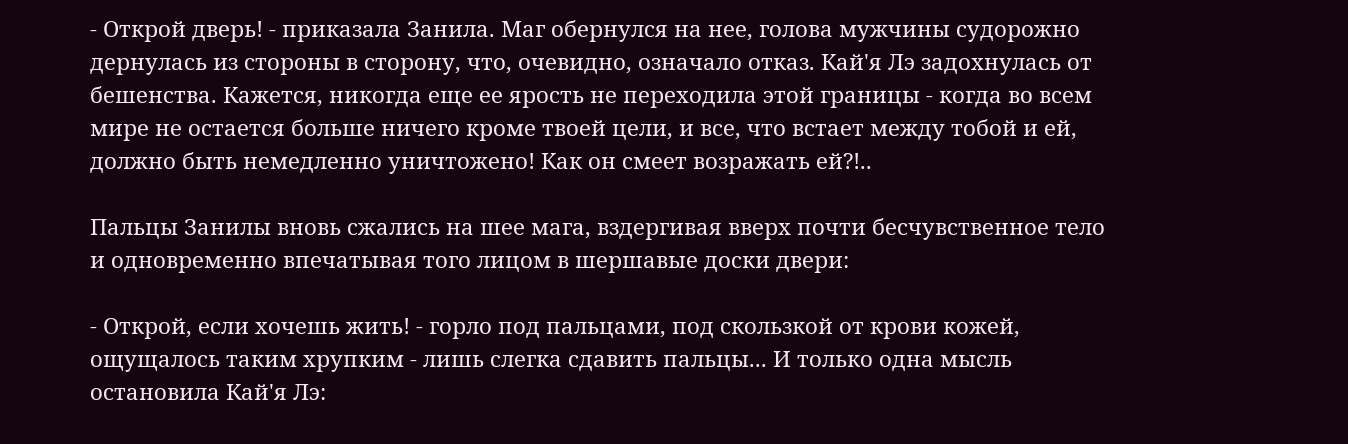- Открой дверь! - приказала Занила. Маг обернулся на нее, голова мужчины судорожно дернулась из стороны в сторону, что, очевидно, означало отказ. Кай'я Лэ задохнулась от бешенства. Кажется, никогда еще ее ярость не переходила этой границы - когда во всем мире не остается больше ничего кроме твоей цели, и все, что встает между тобой и ей, должно быть немедленно уничтожено! Как он смеет возражать ей?!..

Пальцы Занилы вновь сжались на шее мага, вздергивая вверх почти бесчувственное тело и одновременно впечатывая того лицом в шершавые доски двери:

- Открой, если хочешь жить! - горло под пальцами, под скользкой от крови кожей, ощущалось таким хрупким - лишь слегка сдавить пальцы... И только одна мысль остановила Кай'я Лэ: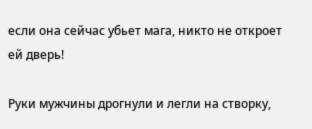если она сейчас убьет мага, никто не откроет ей дверь!

Руки мужчины дрогнули и легли на створку,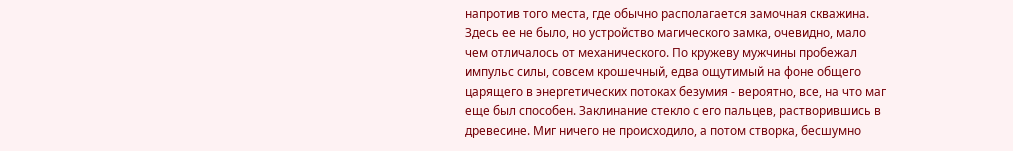напротив того места, где обычно располагается замочная скважина. Здесь ее не было, но устройство магического замка, очевидно, мало чем отличалось от механического. По кружеву мужчины пробежал импульс силы, совсем крошечный, едва ощутимый на фоне общего царящего в энергетических потоках безумия - вероятно, все, на что маг еще был способен. Заклинание стекло с его пальцев, растворившись в древесине. Миг ничего не происходило, а потом створка, бесшумно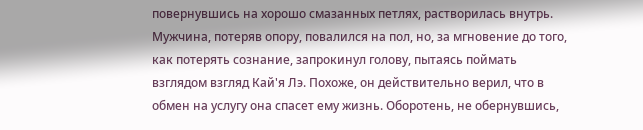повернувшись на хорошо смазанных петлях, растворилась внутрь. Мужчина, потеряв опору, повалился на пол, но, за мгновение до того, как потерять сознание, запрокинул голову, пытаясь поймать взглядом взгляд Кай'я Лэ. Похоже, он действительно верил, что в обмен на услугу она спасет ему жизнь. Оборотень, не обернувшись,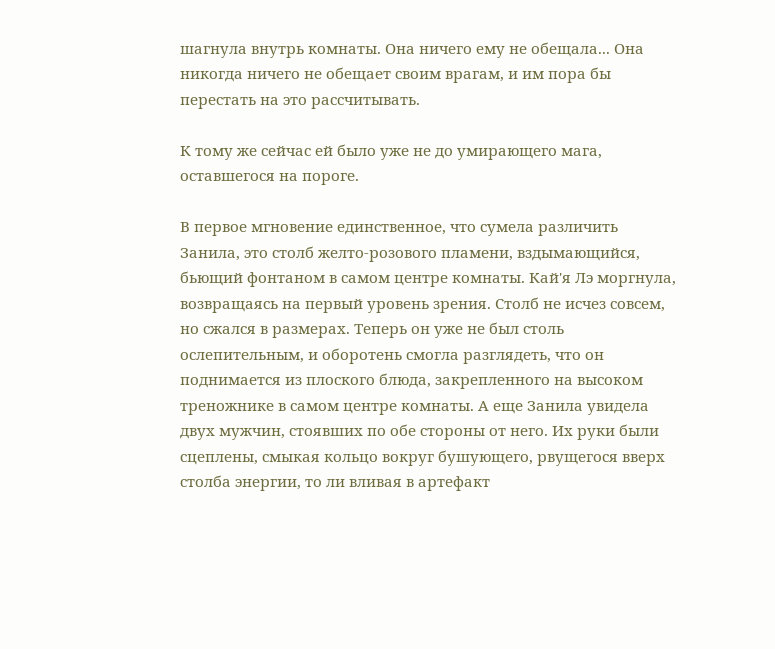шагнула внутрь комнаты. Она ничего ему не обещала... Она никогда ничего не обещает своим врагам, и им пора бы перестать на это рассчитывать.

К тому же сейчас ей было уже не до умирающего мага, оставшегося на пороге.

В первое мгновение единственное, что сумела различить Занила, это столб желто-розового пламени, вздымающийся, бьющий фонтаном в самом центре комнаты. Кай'я Лэ моргнула, возвращаясь на первый уровень зрения. Столб не исчез совсем, но сжался в размерах. Теперь он уже не был столь ослепительным, и оборотень смогла разглядеть, что он поднимается из плоского блюда, закрепленного на высоком треножнике в самом центре комнаты. А еще Занила увидела двух мужчин, стоявших по обе стороны от него. Их руки были сцеплены, смыкая кольцо вокруг бушующего, рвущегося вверх столба энергии, то ли вливая в артефакт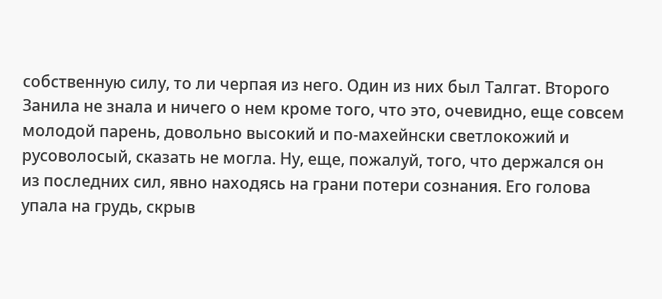собственную силу, то ли черпая из него. Один из них был Талгат. Второго Занила не знала и ничего о нем кроме того, что это, очевидно, еще совсем молодой парень, довольно высокий и по-махейнски светлокожий и русоволосый, сказать не могла. Ну, еще, пожалуй, того, что держался он из последних сил, явно находясь на грани потери сознания. Его голова упала на грудь, скрыв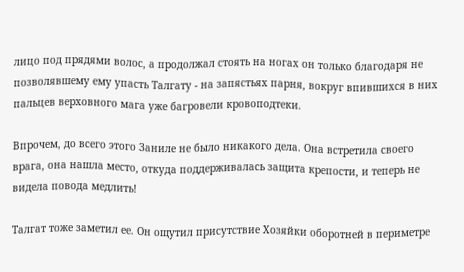лицо под прядями волос, а продолжал стоять на ногах он только благодаря не позволявшему ему упасть Талгату - на запястьях парня, вокруг впившихся в них пальцев верховного мага уже багровели кровоподтеки.

Впрочем, до всего этого Заниле не было никакого дела. Она встретила своего врага, она нашла место, откуда поддерживалась защита крепости, и теперь не видела повода медлить!

Талгат тоже заметил ее. Он ощутил присутствие Хозяйки оборотней в периметре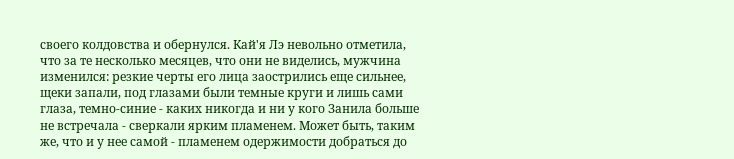своего колдовства и обернулся. Кай'я Лэ невольно отметила, что за те несколько месяцев, что они не виделись, мужчина изменился: резкие черты его лица заострились еще сильнее, щеки запали, под глазами были темные круги и лишь сами глаза, темно-синие - каких никогда и ни у кого Занила больше не встречала - сверкали ярким пламенем. Может быть, таким же, что и у нее самой - пламенем одержимости добраться до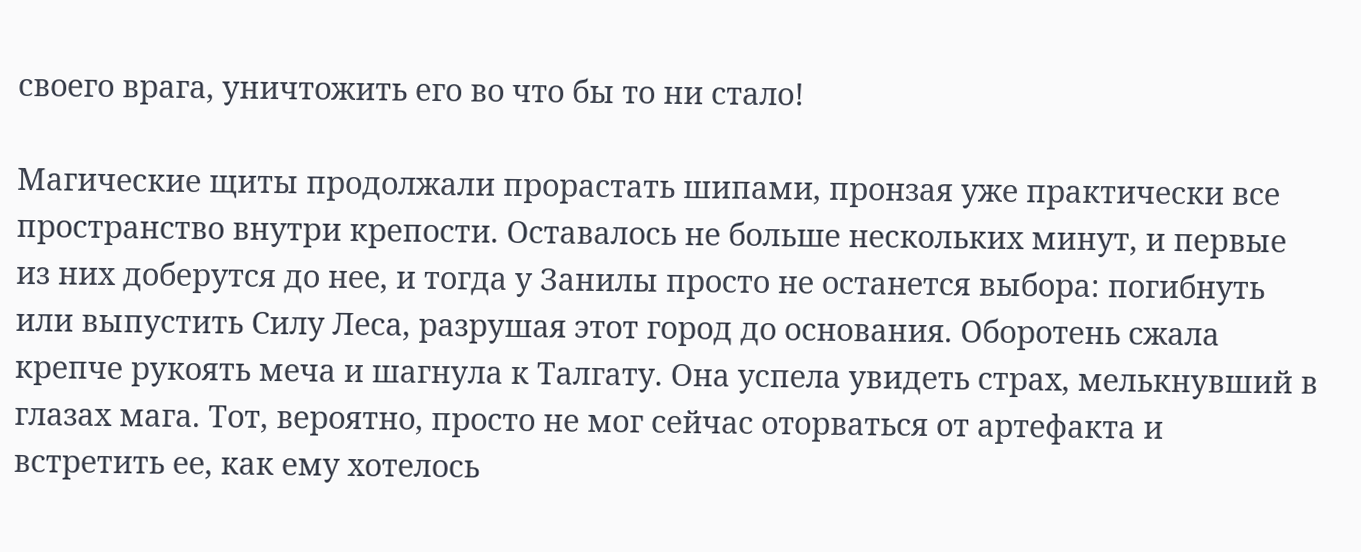своего врага, уничтожить его во что бы то ни стало!

Магические щиты продолжали прорастать шипами, пронзая уже практически все пространство внутри крепости. Оставалось не больше нескольких минут, и первые из них доберутся до нее, и тогда у Занилы просто не останется выбора: погибнуть или выпустить Силу Леса, разрушая этот город до основания. Оборотень сжала крепче рукоять меча и шагнула к Талгату. Она успела увидеть страх, мелькнувший в глазах мага. Тот, вероятно, просто не мог сейчас оторваться от артефакта и встретить ее, как ему хотелось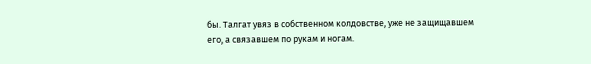бы. Талгат увяз в собственном колдовстве, уже не защищавшем его, а связавшем по рукам и ногам.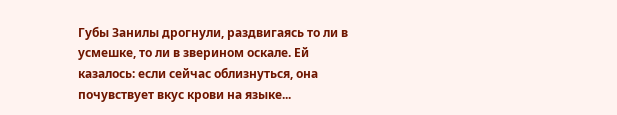Губы Занилы дрогнули, раздвигаясь то ли в усмешке, то ли в зверином оскале. Ей казалось: если сейчас облизнуться, она почувствует вкус крови на языке...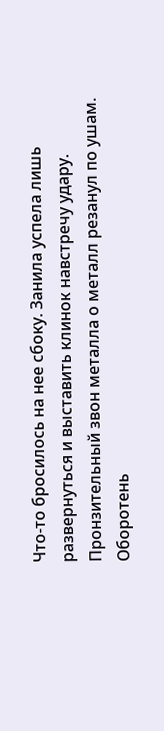Что-то бросилось на нее сбоку. Занила успела лишь развернуться и выставить клинок навстречу удару. Пронзительный звон металла о металл резанул по ушам. Оборотень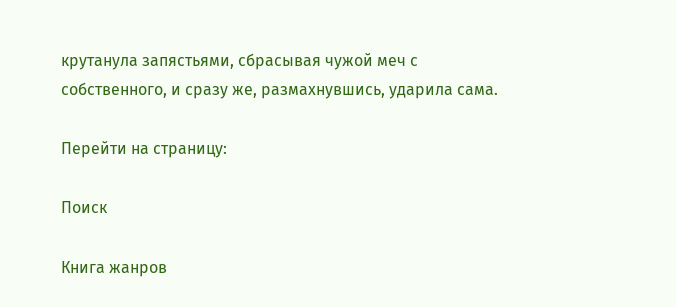крутанула запястьями, сбрасывая чужой меч с собственного, и сразу же, размахнувшись, ударила сама.

Перейти на страницу:

Поиск

Книга жанров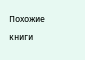Похожие книги